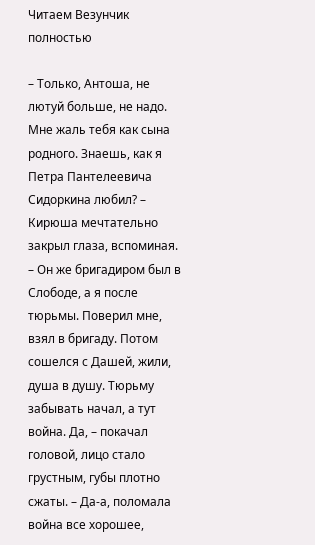Читаем Везунчик полностью

– Только, Антоша, не лютуй больше, не надо. Мне жаль тебя как сына родного. Знаешь, как я Петра Пантелеевича Сидоркина любил? – Кирюша мечтательно закрыл глаза, вспоминая. – Он же бригадиром был в Слободе, а я после тюрьмы. Поверил мне, взял в бригаду. Потом сошелся с Дашей, жили, душа в душу. Тюрьму забывать начал, а тут война. Да, – покачал головой, лицо стало грустным, губы плотно сжаты. – Да-а, поломала война все хорошее,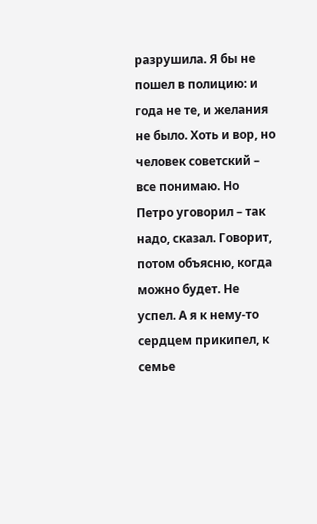разрушила. Я бы не пошел в полицию: и года не те, и желания не было. Хоть и вор, но человек советский – все понимаю. Но Петро уговорил – так надо, сказал. Говорит, потом объясню, когда можно будет. Не успел. А я к нему-то сердцем прикипел, к семье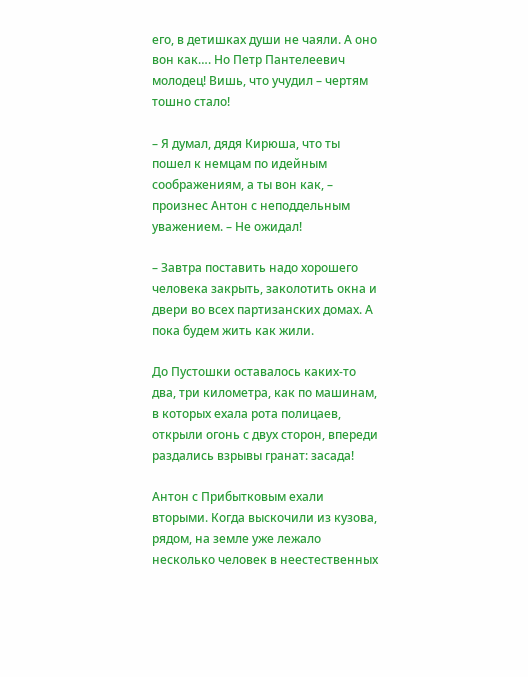его, в детишках души не чаяли. А оно вон как…. Но Петр Пантелеевич молодец! Вишь, что учудил – чертям тошно стало!

– Я думал, дядя Кирюша, что ты пошел к немцам по идейным соображениям, а ты вон как, – произнес Антон с неподдельным уважением. – Не ожидал!

– Завтра поставить надо хорошего человека закрыть, заколотить окна и двери во всех партизанских домах. А пока будем жить как жили.

До Пустошки оставалось каких-то два, три километра, как по машинам, в которых ехала рота полицаев, открыли огонь с двух сторон, впереди раздались взрывы гранат: засада!

Антон с Прибытковым ехали вторыми. Когда выскочили из кузова, рядом, на земле уже лежало несколько человек в неестественных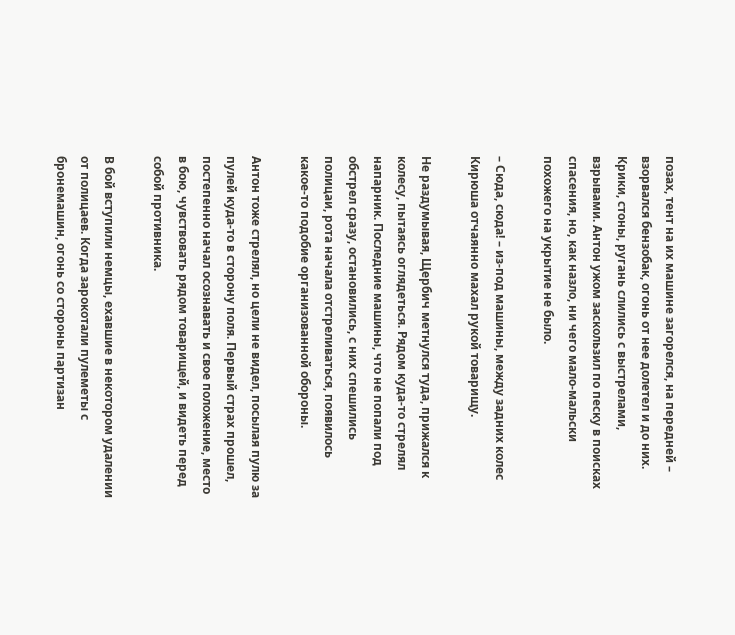позах, тент на их машине загорелся, на передней – взорвался бензобак, огонь от нее долетел и до них. Крики, стоны, ругань слились с выстрелами, взрывами. Антон ужом заскользил по песку в поисках спасения, но, как назло, ни чего мало-мальски похожего на укрытие не было.

– Сюда, сюда! – из-под машины, между задних колес Кирюша отчаянно махал рукой товарищу.

Не раздумывая, Щербич метнулся туда, прижался к колесу, пытаясь оглядеться. Рядом куда-то стрелял напарник. Последние машины, что не попали под обстрел сразу, остановились, с них спешились полицаи, рота начала отстреливаться, появилось какое-то подобие организованной обороны.

Антон тоже стрелял, но цели не видел, посылая пулю за пулей куда-то в сторону поля. Первый страх прошел, постепенно начал осознавать и свое положение, место в бою, чувствовать рядом товарищей, и видеть перед собой противника.

В бой вступили немцы, ехавшие в некотором удалении от полицаев. Когда зарокотали пулеметы с бронемашин, огонь со стороны партизан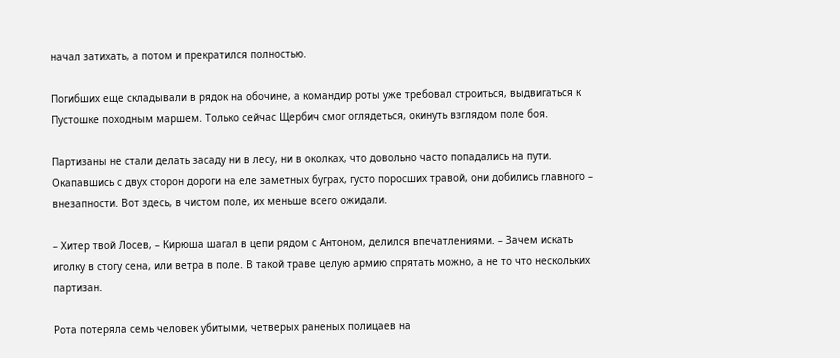начал затихать, а потом и прекратился полностью.

Погибших еще складывали в рядок на обочине, а командир роты уже требовал строиться, выдвигаться к Пустошке походным маршем. Только сейчас Щербич смог оглядеться, окинуть взглядом поле боя.

Партизаны не стали делать засаду ни в лесу, ни в околках, что довольно часто попадались на пути. Окапавшись с двух сторон дороги на еле заметных буграх, густо поросших травой, они добились главного – внезапности. Вот здесь, в чистом поле, их меньше всего ожидали.

– Хитер твой Лосев, – Кирюша шагал в цепи рядом с Антоном, делился впечатлениями. – Зачем искать иголку в стогу сена, или ветра в поле. В такой траве целую армию спрятать можно, а не то что нескольких партизан.

Рота потеряла семь человек убитыми, четверых раненых полицаев на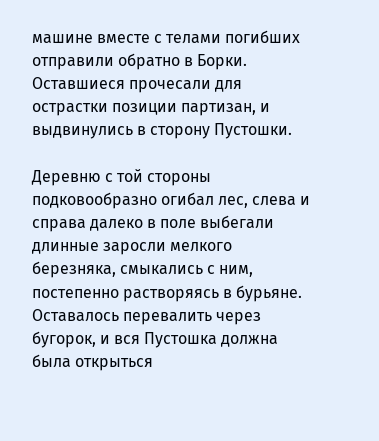машине вместе с телами погибших отправили обратно в Борки. Оставшиеся прочесали для острастки позиции партизан, и выдвинулись в сторону Пустошки.

Деревню с той стороны подковообразно огибал лес, слева и справа далеко в поле выбегали длинные заросли мелкого березняка, смыкались с ним, постепенно растворяясь в бурьяне. Оставалось перевалить через бугорок, и вся Пустошка должна была открыться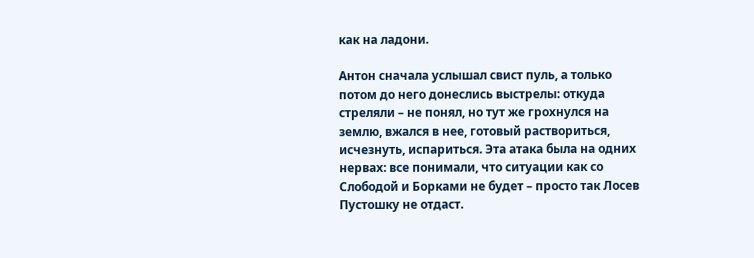как на ладони.

Антон сначала услышал свист пуль, а только потом до него донеслись выстрелы: откуда стреляли – не понял, но тут же грохнулся на землю, вжался в нее, готовый раствориться, исчезнуть, испариться. Эта атака была на одних нервах: все понимали, что ситуации как со Слободой и Борками не будет – просто так Лосев Пустошку не отдаст.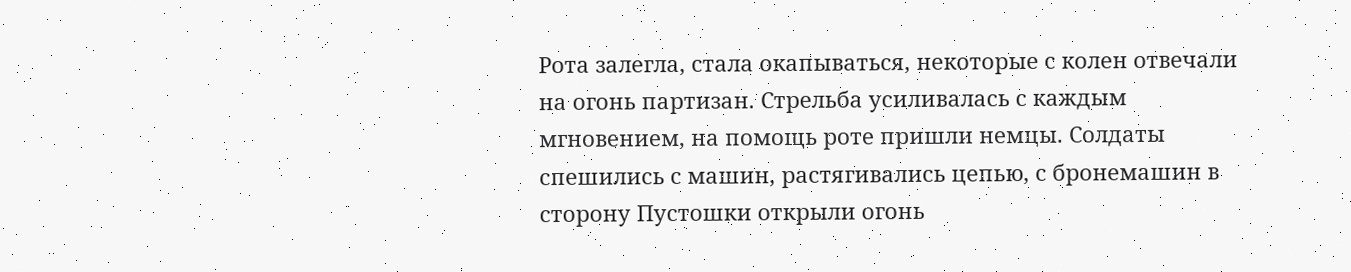Рота залегла, стала окапываться, некоторые с колен отвечали на огонь партизан. Стрельба усиливалась с каждым мгновением, на помощь роте пришли немцы. Солдаты спешились с машин, растягивались цепью, с бронемашин в сторону Пустошки открыли огонь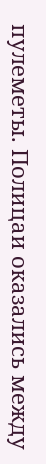пулеметы. Полицаи оказались между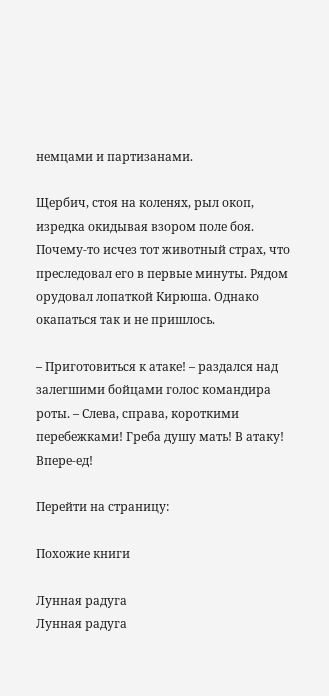немцами и партизанами.

Щербич, стоя на коленях, рыл окоп, изредка окидывая взором поле боя. Почему-то исчез тот животный страх, что преследовал его в первые минуты. Рядом орудовал лопаткой Кирюша. Однако окапаться так и не пришлось.

– Приготовиться к атаке! – раздался над залегшими бойцами голос командира роты. – Слева, справа, короткими перебежками! Греба душу мать! В атаку! Впере-ед!

Перейти на страницу:

Похожие книги

Лунная радуга
Лунная радуга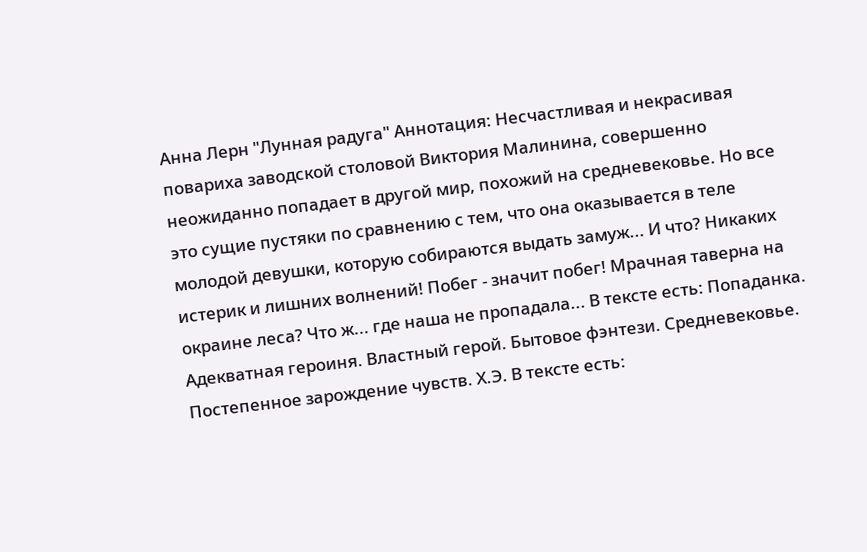Анна Лерн "Лунная радуга" Аннотация: Несчастливая и некрасивая повариха заводской столовой Виктория Малинина, совершенно неожиданно попадает в другой мир, похожий на средневековье. Но все это сущие пустяки по сравнению с тем, что она оказывается в теле молодой девушки, которую собираются выдать замуж... И что? Никаких истерик и лишних волнений! Побег - значит побег! Мрачная таверна на окраине леса? Что ж... где наша не пропадала... В тексте есть: Попаданка. Адекватная героиня. Властный герой. Бытовое фэнтези. Средневековье. Постепенное зарождение чувств. Х.Э. В тексте есть: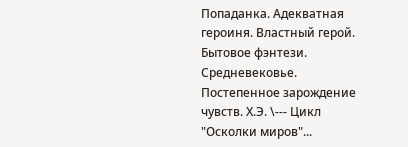Попаданка. Адекватная героиня. Властный герой. Бытовое фэнтези. Средневековье. Постепенное зарождение чувств. Х.Э. \--- Цикл "Осколки миров"...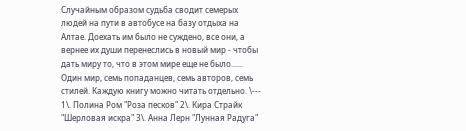Случайным образом судьба сводит семерых людей на пути в автобусе на базу отдыха на Алтае. Доехать им было не суждено, все они, а вернее их души перенеслись в новый мир - чтобы дать миру то, что в этом мире еще не было...... Один мир, семь попаданцев, семь авторов, семь стилей. Каждую книгу можно читать отдельно. \--- 1\. Полина Ром "Роза песков" 2\. Кира Страйк "Шерловая искра" 3\. Анна Лерн "Лунная Радуга"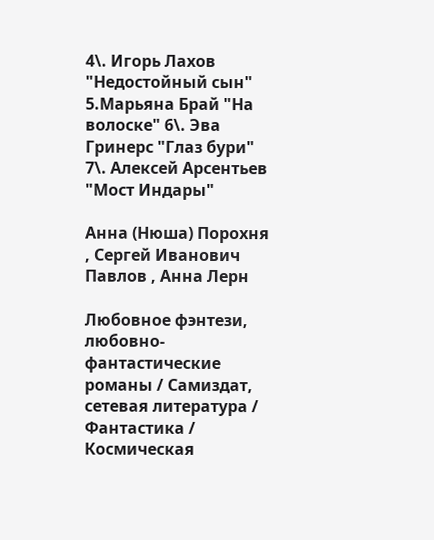4\. Игорь Лахов "Недостойный сын" 5.Марьяна Брай "На волоске" 6\. Эва Гринерс "Глаз бури" 7\. Алексей Арсентьев "Мост Индары"

Анна (Нюша) Порохня , Сергей Иванович Павлов , Анна Лерн

Любовное фэнтези, любовно-фантастические романы / Самиздат, сетевая литература / Фантастика / Космическая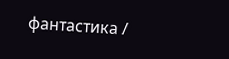фантастика /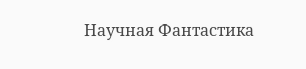Научная Фантастика